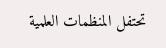تحتفل المنظمات العلمية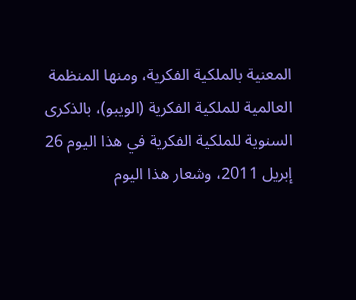المعنية بالملكية الفكرية، ومنها المنظمة العالمية للملكية الفكرية (الويبو)، بالذكرى السنوية للملكية الفكرية في هذا اليوم 26 إبريل 2011، وشعار هذا اليوم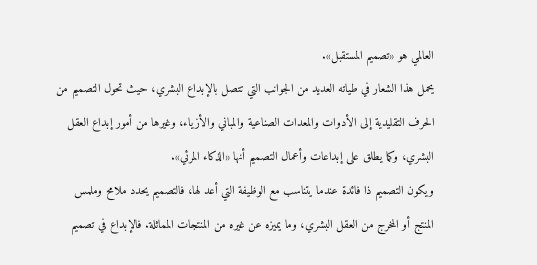العالمي هو «تصميم المستقبل».
يحمل هذا الشعار في طياته العديد من الجوانب التي تتصل بالإبداع البشري، حيث تحول التصميم من الحرف التقليدية إلى الأدوات والمعدات الصناعية والمباني والأزياء، وغيرها من أمور إبداع العقل البشري، وكما يطلق على إبداعات وأعمال التصميم أنها «الذكاء المرئي».
ويكون التصميم ذا فائدة عندما يتناسب مع الوظيفة التي أعد لها، فالتصميم يحدد ملامح وملمس المنتج أو المخرج من العقل البشري، وما يميزه عن غيره من المنتجات المماثلة. فالإبداع في تصميم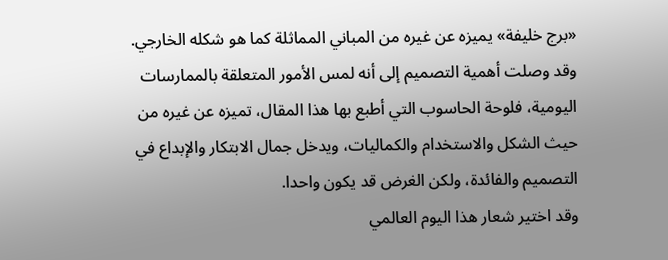«برج خليفة» يميزه عن غيره من المباني المماثلة كما هو شكله الخارجي. وقد وصلت أهمية التصميم إلى أنه لمس الأمور المتعلقة بالممارسات اليومية، فلوحة الحاسوب التي أطبع بها هذا المقال، تميزه عن غيره من حيث الشكل والاستخدام والكماليات، ويدخل جمال الابتكار والإبداع في التصميم والفائدة، ولكن الغرض قد يكون واحدا.
وقد اختير شعار هذا اليوم العالمي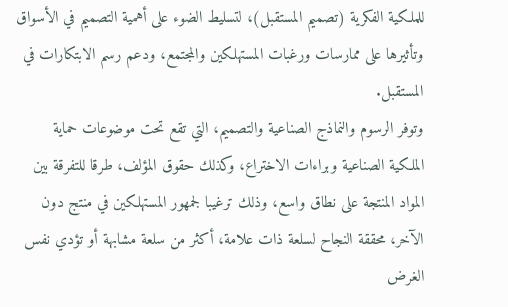للملكية الفكرية (تصميم المستقبل)، لتسليط الضوء على أهمية التصميم في الأسواق وتأثيرها على ممارسات ورغبات المستهلكين والمجتمع، ودعم رسم الابتكارات في المستقبل.
وتوفر الرسوم والنماذج الصناعية والتصميم، التي تقع تحت موضوعات حماية الملكية الصناعية وبراءات الاختراع، وكذلك حقوق المؤلف، طرقا للتفرقة بين المواد المنتجة على نطاق واسع، وذلك ترغيبا لجمهور المستهلكين في منتج دون الآخر، محققة النجاح لسلعة ذات علامة، أكثر من سلعة مشابهة أو تؤدي نفس الغرض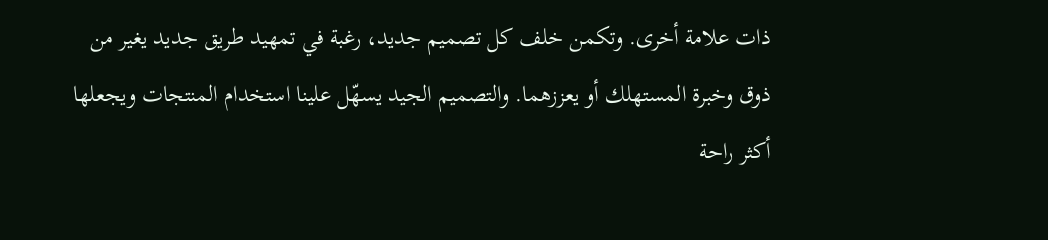ذات علامة أخرى. وتكمن خلف كل تصميم جديد، رغبة في تمهيد طريق جديد يغير من ذوق وخبرة المستهلك أو يعززهما. والتصميم الجيد يسهّل علينا استخدام المنتجات ويجعلها أكثر راحة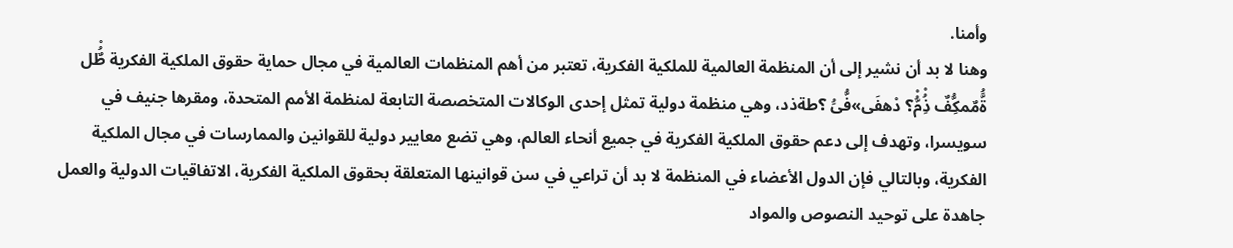وأمنا.
وهنا لا بد أن نشير إلى أن المنظمة العالمية للملكية الفكرية، تعتبر من أهم المنظمات العالمية في مجال حماية حقوق الملكية الفكرية طٌُْل ةَُّمٌمكُِّفٌ ذُِْمُّْ؟ دْهفَى»فُّىَُ ؟طةذد، وهي منظمة دولية تمثل إحدى الوكالات المتخصصة التابعة لمنظمة الأمم المتحدة، ومقرها جنيف في سويسرا، وتهدف إلى دعم حقوق الملكية الفكرية في جميع أنحاء العالم، وهي تضع معايير دولية للقوانين والممارسات في مجال الملكية الفكرية، وبالتالي فإن الدول الأعضاء في المنظمة لا بد أن تراعي في سن قوانينها المتعلقة بحقوق الملكية الفكرية، الاتفاقيات الدولية والعمل جاهدة على توحيد النصوص والمواد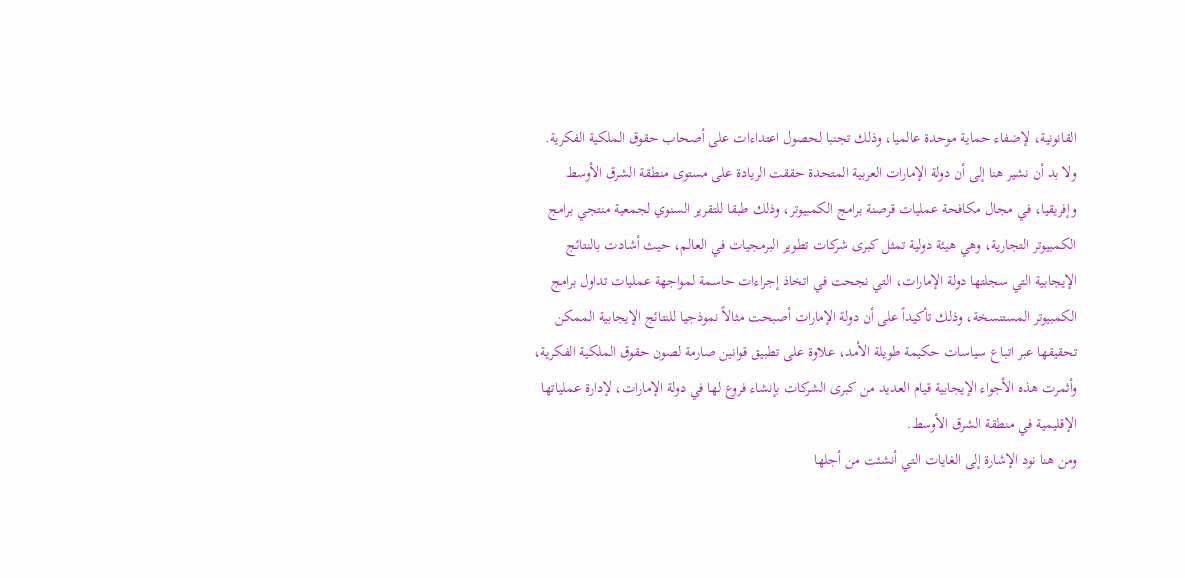القانونية، لإضفاء حماية موحدة عالميا، وذلك تجنبا لحصول اعتداءات على أصحاب حقوق الملكية الفكرية.
ولا بد أن نشير هنا إلى أن دولة الإمارات العربية المتحدة حققت الريادة على مستوى منطقة الشرق الأوسط وإفريقيا، في مجال مكافحة عمليات قرصنة برامج الكمبيوتر، وذلك طبقا للتقرير السنوي لجمعية منتجي برامج الكمبيوتر التجارية، وهي هيئة دولية تمثل كبرى شركات تطوير البرمجيات في العالم، حيث أشادت بالنتائج الإيجابية التي سجلتها دولة الإمارات، التي نجحت في اتخاذ إجراءات حاسمة لمواجهة عمليات تداول برامج الكمبيوتر المستنسخة، وذلك تأكيداً على أن دولة الإمارات أصبحت مثالاً نموذجيا للنتائج الإيجابية الممكن تحقيقها عبر اتباع سياسات حكيمة طويلة الأمد، علاوة على تطبيق قوانين صارمة لصون حقوق الملكية الفكرية، وأثمرت هذه الأجواء الإيجابية قيام العديد من كبرى الشركات بإنشاء فروع لها في دولة الإمارات، لإدارة عملياتها الإقليمية في منطقة الشرق الأوسط.
ومن هنا نود الإشارة إلى الغايات التي أنشئت من أجلها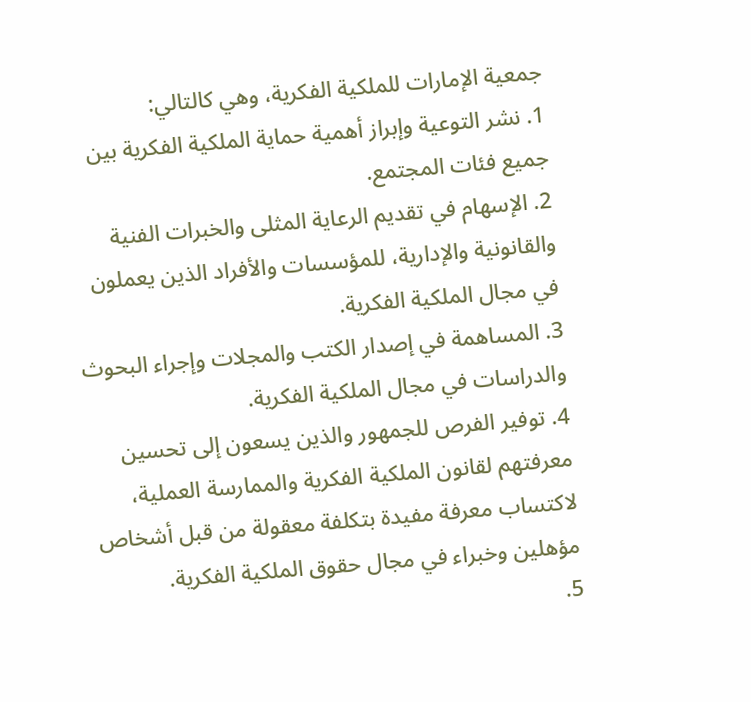جمعية الإمارات للملكية الفكرية، وهي كالتالي:
1. نشر التوعية وإبراز أهمية حماية الملكية الفكرية بين جميع فئات المجتمع.
2. الإسهام في تقديم الرعاية المثلى والخبرات الفنية والقانونية والإدارية، للمؤسسات والأفراد الذين يعملون في مجال الملكية الفكرية.
3. المساهمة في إصدار الكتب والمجلات وإجراء البحوث والدراسات في مجال الملكية الفكرية.
4. توفير الفرص للجمهور والذين يسعون إلى تحسين معرفتهم لقانون الملكية الفكرية والممارسة العملية، لاكتساب معرفة مفيدة بتكلفة معقولة من قبل أشخاص مؤهلين وخبراء في مجال حقوق الملكية الفكرية.
5.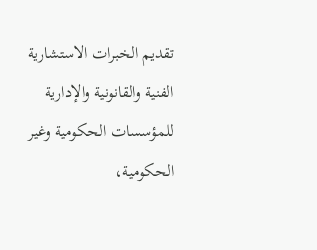تقديم الخبرات الاستشارية الفنية والقانونية والإدارية للمؤسسات الحكومية وغير الحكومية،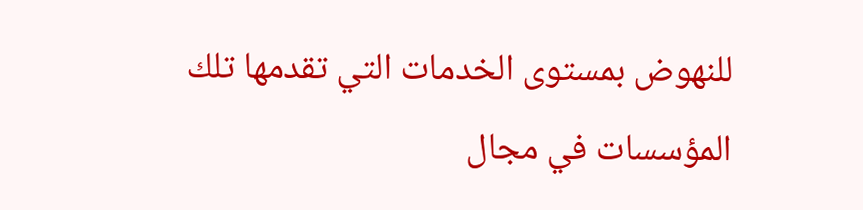للنهوض بمستوى الخدمات التي تقدمها تلك المؤسسات في مجال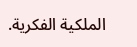الملكية الفكرية.